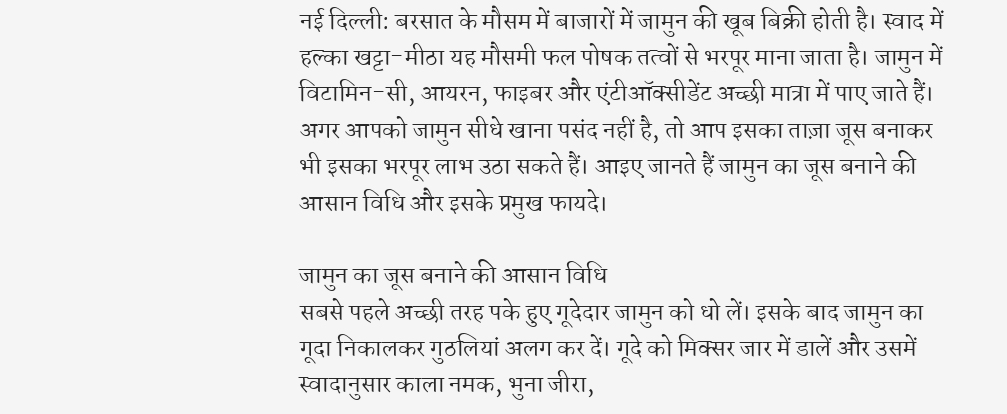नई दिल्ली: बरसात के मौसम में बाजारों में जामुन की खूब बिक्री होती है। स्वाद में हल्का खट्टा-मीठा यह मौसमी फल पोषक तत्वों से भरपूर माना जाता है। जामुन में विटामिन-सी, आयरन, फाइबर और एंटीऑक्सीडेंट अच्छी मात्रा में पाए जाते हैं। अगर आपको जामुन सीधे खाना पसंद नहीं है, तो आप इसका ताज़ा जूस बनाकर भी इसका भरपूर लाभ उठा सकते हैं। आइए जानते हैं जामुन का जूस बनाने की आसान विधि और इसके प्रमुख फायदे।

जामुन का जूस बनाने की आसान विधि
सबसे पहले अच्छी तरह पके हुए गूदेदार जामुन को धो लें। इसके बाद जामुन का गूदा निकालकर गुठलियां अलग कर दें। गूदे को मिक्सर जार में डालें और उसमें स्वादानुसार काला नमक, भुना जीरा,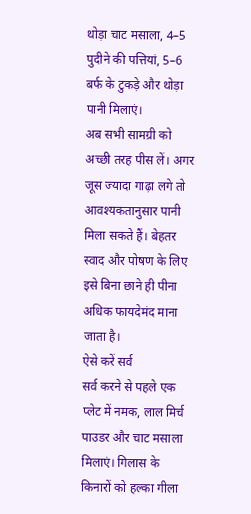थोड़ा चाट मसाला, 4–5 पुदीने की पत्तियां, 5–6 बर्फ के टुकड़े और थोड़ा पानी मिलाएं।
अब सभी सामग्री को अच्छी तरह पीस लें। अगर जूस ज्यादा गाढ़ा लगे तो आवश्यकतानुसार पानी मिला सकते हैं। बेहतर स्वाद और पोषण के लिए इसे बिना छाने ही पीना अधिक फायदेमंद माना जाता है।
ऐसे करें सर्व
सर्व करने से पहले एक प्लेट में नमक, लाल मिर्च पाउडर और चाट मसाला मिलाएं। गिलास के किनारों को हल्का गीला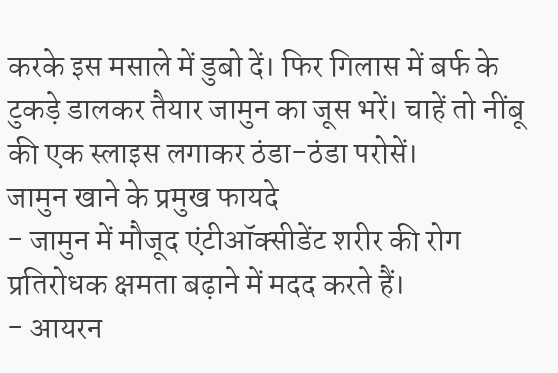करके इस मसाले में डुबो दें। फिर गिलास में बर्फ के टुकड़े डालकर तैयार जामुन का जूस भरें। चाहें तो नींबू की एक स्लाइस लगाकर ठंडा-ठंडा परोसें।
जामुन खाने के प्रमुख फायदे
- जामुन में मौजूद एंटीऑक्सीडेंट शरीर की रोग प्रतिरोधक क्षमता बढ़ाने में मदद करते हैं।
- आयरन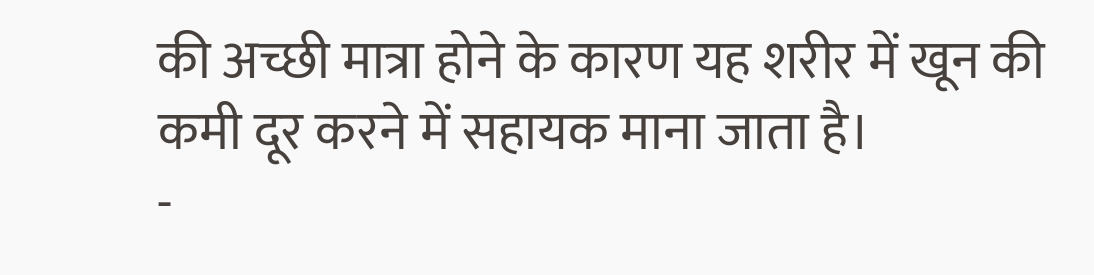की अच्छी मात्रा होने के कारण यह शरीर में खून की कमी दूर करने में सहायक माना जाता है।
-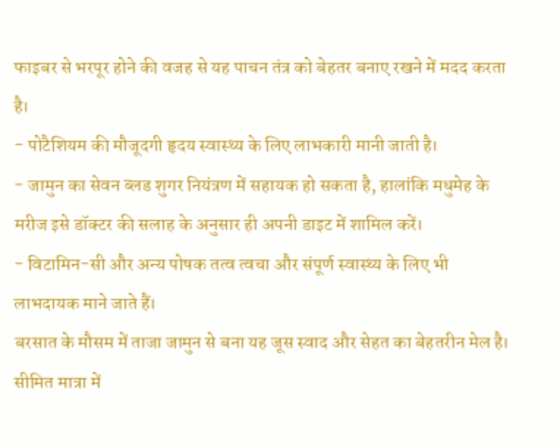फाइबर से भरपूर होने की वजह से यह पाचन तंत्र को बेहतर बनाए रखने में मदद करता है।
- पोटैशियम की मौजूदगी हृदय स्वास्थ्य के लिए लाभकारी मानी जाती है।
- जामुन का सेवन ब्लड शुगर नियंत्रण में सहायक हो सकता है, हालांकि मधुमेह के मरीज इसे डॉक्टर की सलाह के अनुसार ही अपनी डाइट में शामिल करें।
- विटामिन-सी और अन्य पोषक तत्व त्वचा और संपूर्ण स्वास्थ्य के लिए भी लाभदायक माने जाते हैं।
बरसात के मौसम में ताजा जामुन से बना यह जूस स्वाद और सेहत का बेहतरीन मेल है। सीमित मात्रा में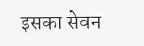इसका सेवन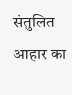संतुलित आहार का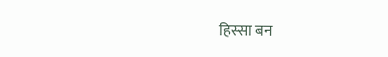हिस्सा बन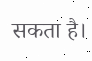सकता है।